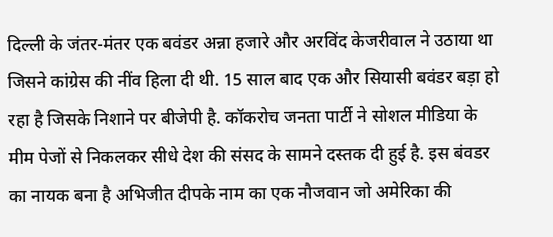दिल्ली के जंतर-मंतर एक बवंडर अन्ना हजारे और अरविंद केजरीवाल ने उठाया था जिसने कांग्रेस की नींव हिला दी थी. 15 साल बाद एक और सियासी बवंडर बड़ा हो रहा है जिसके निशाने पर बीजेपी है. कॉकरोच जनता पार्टी ने सोशल मीडिया के मीम पेजों से निकलकर सीधे देश की संसद के सामने दस्तक दी हुई है. इस बंवडर का नायक बना है अभिजीत दीपके नाम का एक नौजवान जो अमेरिका की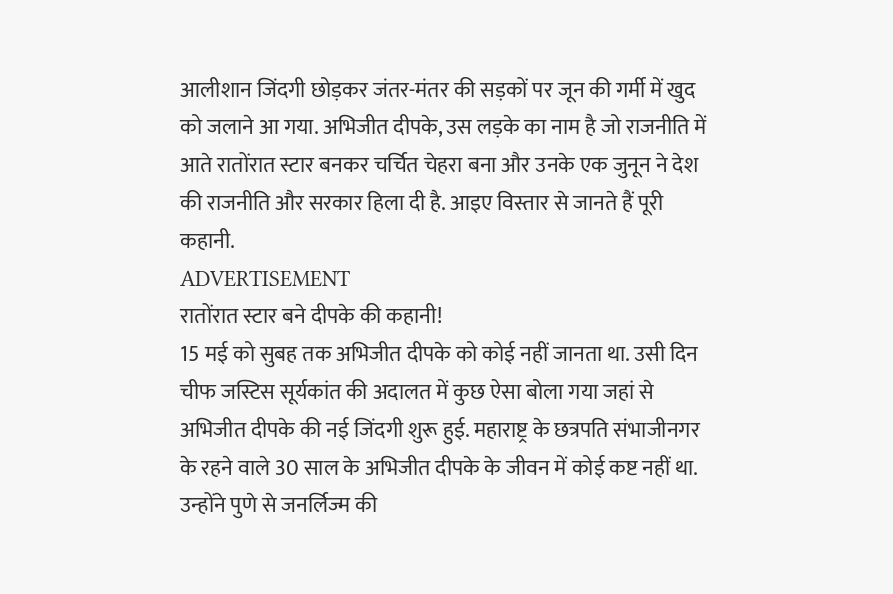आलीशान जिंदगी छोड़कर जंतर-मंतर की सड़कों पर जून की गर्मी में खुद को जलाने आ गया. अभिजीत दीपके, उस लड़के का नाम है जो राजनीति में आते रातोंरात स्टार बनकर चर्चित चेहरा बना और उनके एक जुनून ने देश की राजनीति और सरकार हिला दी है. आइए विस्तार से जानते हैं पूरी कहानी.
ADVERTISEMENT
रातोंरात स्टार बने दीपके की कहानी!
15 मई को सुबह तक अभिजीत दीपके को कोई नहीं जानता था. उसी दिन चीफ जस्टिस सूर्यकांत की अदालत में कुछ ऐसा बोला गया जहां से अभिजीत दीपके की नई जिंदगी शुरू हुई. महाराष्ट्र के छत्रपति संभाजीनगर के रहने वाले 30 साल के अभिजीत दीपके के जीवन में कोई कष्ट नहीं था. उन्होंने पुणे से जनर्लिज्म की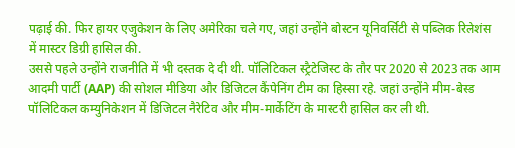पढ़ाई की. फिर हायर एजुकेशन के लिए अमेरिका चले गए, जहां उन्होंने बोस्टन यूनिवर्सिटी से पब्लिक रिलेशंस में मास्टर डिग्री हासिल की.
उससे पहले उन्होंने राजनीति में भी दस्तक दे दी थी. पॉलिटिकल स्ट्रैटेजिस्ट के तौर पर 2020 से 2023 तक आम आदमी पार्टी (AAP) की सोशल मीडिया और डिजिटल कैंपेनिंग टीम का हिस्सा रहे. जहां उन्होंने मीम-बेस्ड पॉलिटिकल कम्युनिकेशन में डिजिटल नैरेटिव और मीम-मार्केटिंग के मास्टरी हासिल कर ली थी.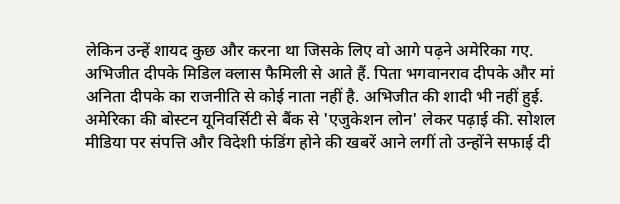लेकिन उन्हें शायद कुछ और करना था जिसके लिए वो आगे पढ़ने अमेरिका गए.
अभिजीत दीपके मिडिल क्लास फैमिली से आते हैं. पिता भगवानराव दीपके और मां अनिता दीपके का राजनीति से कोई नाता नहीं है. अभिजीत की शादी भी नहीं हुई. अमेरिका की बोस्टन यूनिवर्सिटी से बैंक से 'एजुकेशन लोन' लेकर पढ़ाई की. सोशल मीडिया पर संपत्ति और विदेशी फंडिंग होने की खबरें आने लगीं तो उन्होंने सफाई दी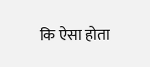कि ऐसा होता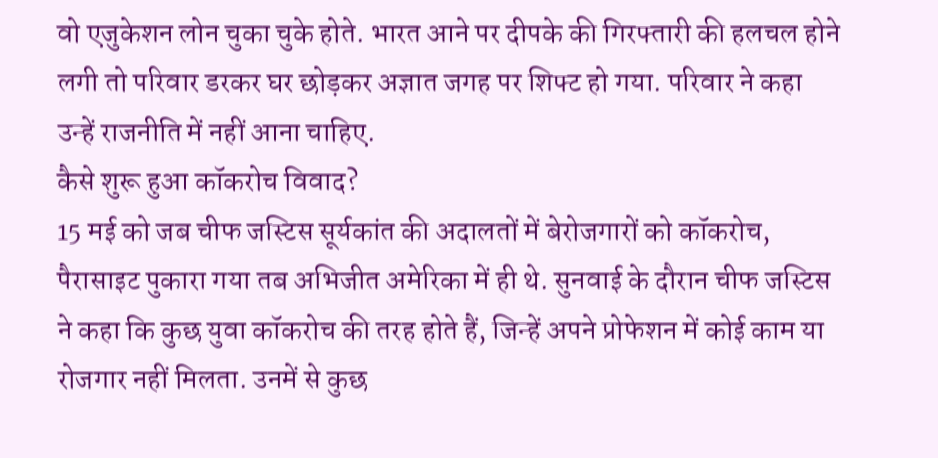वो एजुकेशन लोन चुका चुके होते. भारत आने पर दीपके की गिरफ्तारी की हलचल होने लगी तो परिवार डरकर घर छोड़कर अज्ञात जगह पर शिफ्ट हो गया. परिवार ने कहा उन्हें राजनीति में नहीं आना चाहिए.
कैसे शुरू हुआ कॉकरोच विवाद?
15 मई को जब चीफ जस्टिस सूर्यकांत की अदालतों में बेरोजगारों को कॉकरोच, पैरासाइट पुकारा गया तब अभिजीत अमेरिका में ही थे. सुनवाई के दौरान चीफ जस्टिस ने कहा कि कुछ युवा कॉकरोच की तरह होते हैं, जिन्हें अपने प्रोफेशन में कोई काम या रोजगार नहीं मिलता. उनमें से कुछ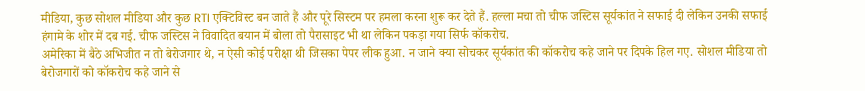मीडिया, कुछ सोशल मीडिया और कुछ RTI एक्टिविस्ट बन जाते हैं और पूरे सिस्टम पर हमला करना शुरू कर देते हैं. हल्ला मचा तो चीफ जस्टिस सूर्यकांत ने सफाई दी लेकिन उनकी सफाई हंगामे के शोर में दब गई. चीफ जस्टिस ने विवादित बयान में बोला तो पैरासाइट भी था लेकिन पकड़ा गया सिर्फ कॉकरोच.
अमेरिका में बैठे अभिजीत न तो बेरोजगार थे, न ऐसी कोई परीक्षा थी जिसका पेपर लीक हुआ. न जाने क्या सोचकर सूर्यकांत की कॉकरोच कहे जाने पर दिपके हिल गए. सोशल मीडिया तो बेरोजगारों को कॉकरोच कहे जाने से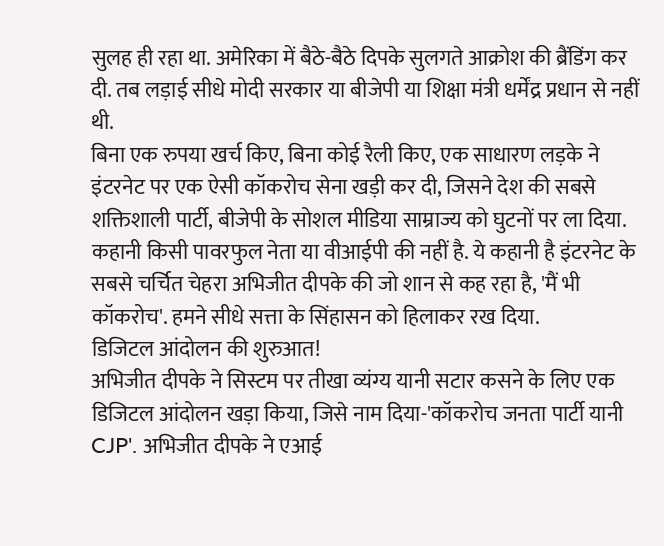सुलह ही रहा था. अमेरिका में बैठे-बैठे दिपके सुलगते आक्रोश की ब्रैंडिंग कर दी. तब लड़ाई सीधे मोदी सरकार या बीजेपी या शिक्षा मंत्री धर्मेंद्र प्रधान से नहीं थी.
बिना एक रुपया खर्च किए, बिना कोई रैली किए, एक साधारण लड़के ने इंटरनेट पर एक ऐसी कॉकरोच सेना खड़ी कर दी, जिसने देश की सबसे शक्तिशाली पार्टी, बीजेपी के सोशल मीडिया साम्राज्य को घुटनों पर ला दिया. कहानी किसी पावरफुल नेता या वीआईपी की नहीं है. ये कहानी है इंटरनेट के सबसे चर्चित चेहरा अभिजीत दीपके की जो शान से कह रहा है, 'मैं भी कॉकरोच'. हमने सीधे सत्ता के सिंहासन को हिलाकर रख दिया.
डिजिटल आंदोलन की शुरुआत!
अभिजीत दीपके ने सिस्टम पर तीखा व्यंग्य यानी सटार कसने के लिए एक डिजिटल आंदोलन खड़ा किया, जिसे नाम दिया-'कॉकरोच जनता पार्टी यानी CJP'. अभिजीत दीपके ने एआई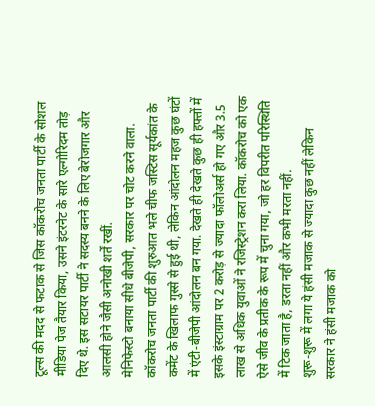टूल्स की मदद से फटाक से जिस कॉकरोच जनता पार्टी के सोशल मीडिया पेज तैयार किया, उसने इंटरनेट के सारे एल्गोरिदम तोड़ दिए थे. इस सटायर पार्टी ने सदस्य बनने के लिए बेरोजगार और आलसी होने जैसी अनोखी शर्तें रखीं.
मेनिफेस्टो बनाया सीधे बीजेपी, सरकार पर चोट करने वाला. कॉकरोच जनता पार्टी की शुरुआत भले चीफ जस्टिस सूर्यकांत के कमेंट के खिलाफ गुस्से से हुई थी, लेकिन आंदोलन महज कुछ घंटों में एंटी-बीजेपी आंदोलन बन गया. देखते ही देखते कुछ ही हफ्तों में इसके इंस्टाग्राम पर 2 करोड़ से ज्यादा फॉलोअर्स हो गए और 3.5 लाख से अधिक युवाओं ने रजिस्ट्रेशन करा लिया. कॉकरोच को एक ऐसे जीव के प्रतीक के रूप में चुना गया, जो हर विपरीत परिस्थिति में टिक जाता है, डरता नहीं और कभी मरता नहीं.
शुरू-शुरू में लगा ये हंसी मजाक से ज्यादा कुछ नहीं लेकिन सरकार ने हंसी मजाक को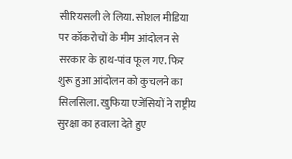सीरियसली ले लिया. सोशल मीडिया पर कॉकरोचों के मीम आंदोलन से सरकार के हाथ-पांव फूल गए. फिर शुरू हुआ आंदोलन को कुचलने का सिलसिला. खुफिया एजेंसियों ने राष्ट्रीय सुरक्षा का हवाला देते हुए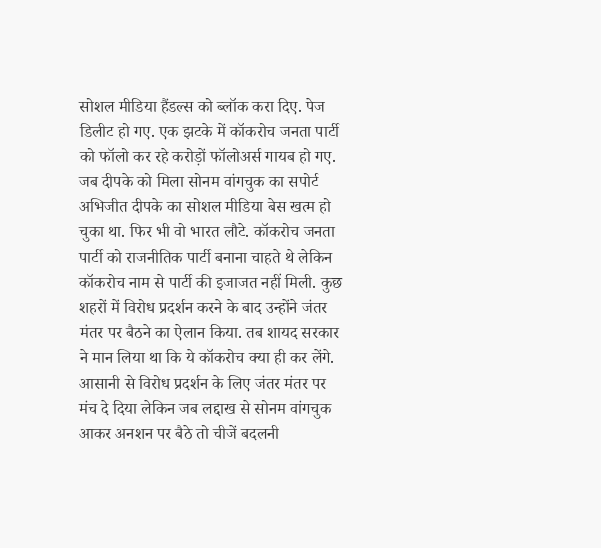सोशल मीडिया हैंडल्स को ब्लॉक करा दिए. पेज डिलीट हो गए. एक झटके में कॉकरोच जनता पार्टी को फॉलो कर रहे करोड़ों फॉलोअर्स गायब हो गए.
जब दीपके को मिला सोनम वांगचुक का सपोर्ट
अभिजीत दीपके का सोशल मीडिया बेस खत्म हो चुका था. फिर भी वो भारत लौटे. कॉकरोच जनता पार्टी को राजनीतिक पार्टी बनाना चाहते थे लेकिन कॉकरोच नाम से पार्टी की इजाजत नहीं मिली. कुछ शहरों में विरोध प्रदर्शन करने के बाद उन्होंने जंतर मंतर पर बैठने का ऐलान किया. तब शायद सरकार ने मान लिया था कि ये कॉकरोच क्या ही कर लेंगे. आसानी से विरोध प्रदर्शन के लिए जंतर मंतर पर मंच दे दिया लेकिन जब लद्दाख से सोनम वांगचुक आकर अनशन पर बैठे तो चीजें बदलनी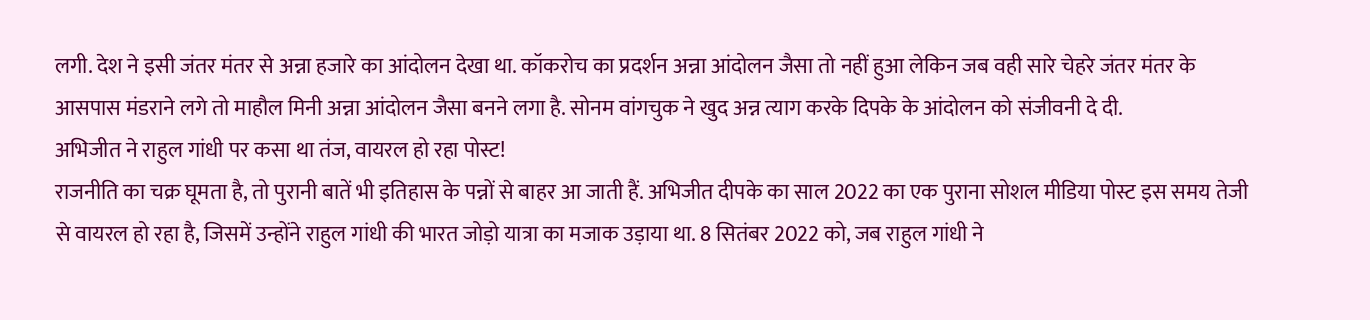लगी. देश ने इसी जंतर मंतर से अन्ना हजारे का आंदोलन देखा था. कॉकरोच का प्रदर्शन अन्ना आंदोलन जैसा तो नहीं हुआ लेकिन जब वही सारे चेहरे जंतर मंतर के आसपास मंडराने लगे तो माहौल मिनी अन्ना आंदोलन जैसा बनने लगा है. सोनम वांगचुक ने खुद अन्न त्याग करके दिपके के आंदोलन को संजीवनी दे दी.
अभिजीत ने राहुल गांधी पर कसा था तंज, वायरल हो रहा पोस्ट!
राजनीति का चक्र घूमता है, तो पुरानी बातें भी इतिहास के पन्नों से बाहर आ जाती हैं. अभिजीत दीपके का साल 2022 का एक पुराना सोशल मीडिया पोस्ट इस समय तेजी से वायरल हो रहा है, जिसमें उन्होंने राहुल गांधी की भारत जोड़ो यात्रा का मजाक उड़ाया था. 8 सितंबर 2022 को, जब राहुल गांधी ने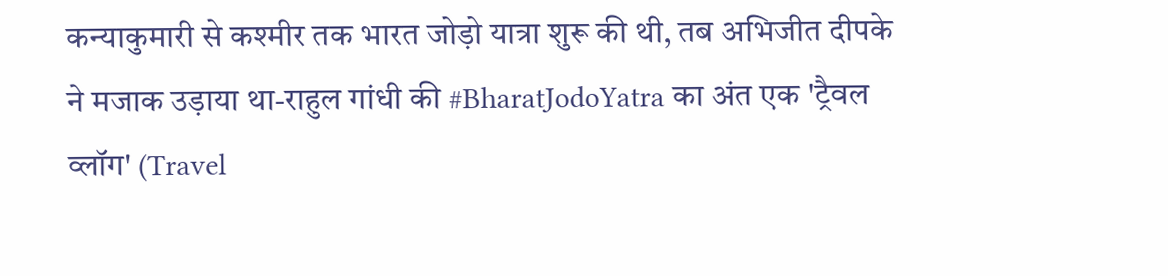कन्याकुमारी से कश्मीर तक भारत जोड़ो यात्रा शुरू की थी, तब अभिजीत दीपके ने मजाक उड़ाया था-राहुल गांधी की #BharatJodoYatra का अंत एक 'ट्रैवल व्लॉग' (Travel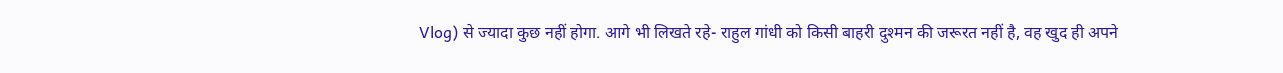Vlog) से ज्यादा कुछ नहीं होगा. आगे भी लिखते रहे- राहुल गांधी को किसी बाहरी दुश्मन की जरूरत नहीं है, वह खुद ही अपने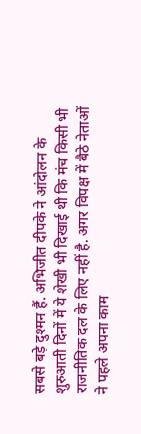सबसे बड़े दुश्मन हैं. अभिजीत दीपके ने आंदोलन के शुरुआती दिनों में ये शेखी भी दिखाई थी कि मंच किसी भी राजनीतिक दल के लिए नहीं है. अगर विपक्ष में बैठे नेताओं ने पहले अपना काम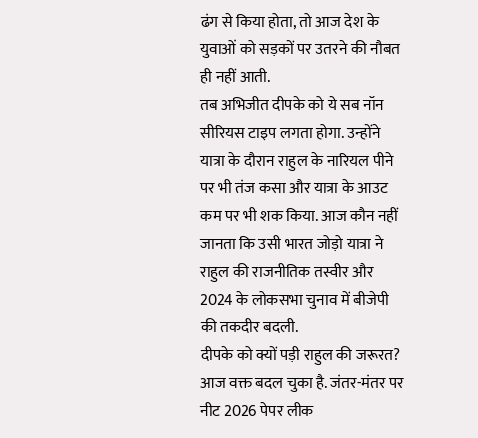ढंग से किया होता, तो आज देश के युवाओं को सड़कों पर उतरने की नौबत ही नहीं आती.
तब अभिजीत दीपके को ये सब नॉन सीरियस टाइप लगता होगा. उन्होंने यात्रा के दौरान राहुल के नारियल पीने पर भी तंज कसा और यात्रा के आउट कम पर भी शक किया. आज कौन नहीं जानता कि उसी भारत जोड़ो यात्रा ने राहुल की राजनीतिक तस्वीर और 2024 के लोकसभा चुनाव में बीजेपी की तकदीर बदली.
दीपके को क्यों पड़ी राहुल की जरूरत?
आज वक्त बदल चुका है. जंतर-मंतर पर नीट 2026 पेपर लीक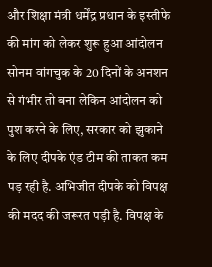और शिक्षा मंत्री धर्मेंद्र प्रधान के इस्तीफे की मांग को लेकर शुरू हुआ आंदोलन सोनम वांगचुक के 20 दिनों के अनशन से गंभीर तो बना लेकिन आंदोलन को पुश करने के लिए, सरकार को झुकाने के लिए दीपके एंड टीम की ताकत कम पड़ रही है. अभिजीत दीपके को विपक्ष की मदद की जरूरत पड़ी है. विपक्ष के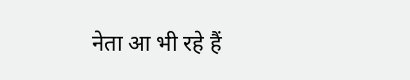नेता आ भी रहे हैं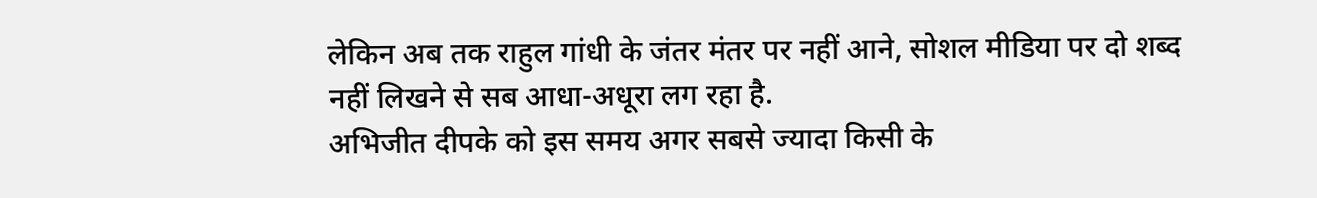लेकिन अब तक राहुल गांधी के जंतर मंतर पर नहीं आने, सोशल मीडिया पर दो शब्द नहीं लिखने से सब आधा-अधूरा लग रहा है.
अभिजीत दीपके को इस समय अगर सबसे ज्यादा किसी के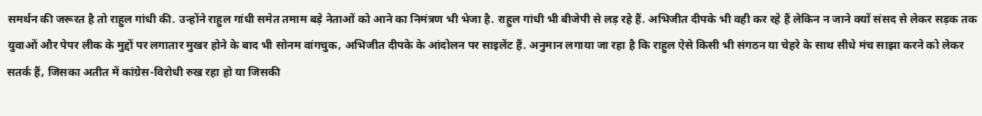समर्थन की जरूरत है तो राहुल गांधी की. उन्होंने राहुल गांधी समेत तमाम बड़े नेताओं को आने का निमंत्रण भी भेजा है. राहुल गांधी भी बीजेपी से लड़ रहे हैं. अभिजीत दीपके भी वही कर रहे हैं लेकिन न जाने क्यों संसद से लेकर सड़क तक युवाओं और पेपर लीक के मुद्दों पर लगातार मुखर होने के बाद भी सोनम वांगचुक, अभिजीत दीपके के आंदोलन पर साइलेंट हैं. अनुमान लगाया जा रहा है कि राहुल ऐसे किसी भी संगठन या चेहरे के साथ सीधे मंच साझा करने को लेकर सतर्क हैं, जिसका अतीत में कांग्रेस-विरोधी रुख रहा हो या जिसकी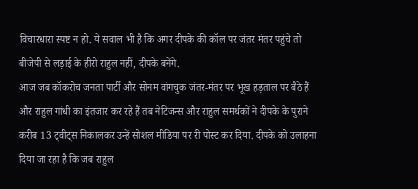विचारधारा स्पष्ट न हो. ये सवाल भी है कि अगर दीपके की कॉल पर जंतर मंतर पहुंचे तो बीजेपी से लड़ाई के हीरो राहुल नहीं, दीपके बनेंगे.
आज जब कॉकरोच जनता पार्टी और सोनम वांगचुक जंतर-मंतर पर भूख हड़ताल पर बैठे हैं और राहुल गांधी का इंतजार कर रहे हैं तब नेटिजन्स और राहुल समर्थकों ने दीपके के पुराने करीब 13 ट्वीट्स निकालकर उन्हें सोशल मीडिया पर री पोस्ट कर दिया. दीपके को उलाहना दिया जा रहा है कि जब राहुल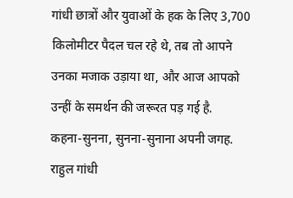गांधी छात्रों और युवाओं के हक के लिए 3,700 किलोमीटर पैदल चल रहे थे, तब तो आपने उनका मजाक उड़ाया था, और आज आपको उन्हीं के समर्थन की जरूरत पड़ गई है.
कहना-सुनना, सुनना-सुनाना अपनी जगह. राहुल गांधी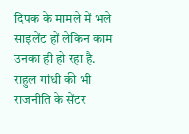दिपक के मामले में भले साइलेंट हों लेकिन काम उनका ही हो रहा है. राहुल गांधी की भी राजनीति के सेंटर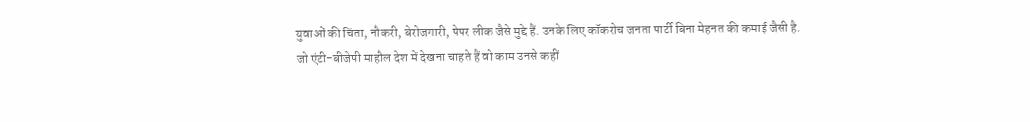युवाओं की चिंता, नौकरी, बेरोजगारी, पेपर लीक जैसे मुद्दे हैं. उनके लिए कॉकरोच जनता पार्टी बिना मेहनत की कमाई जैसी है. जो एंटी-बीजेपी माहौल देश में देखना चाहते हैं वो काम उनसे कहीं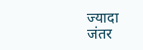ज्यादा जंतर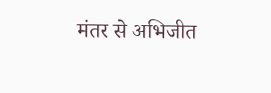मंतर से अभिजीत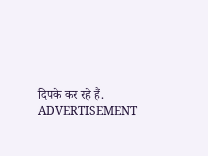दिपके कर रहे हैं.
ADVERTISEMENT